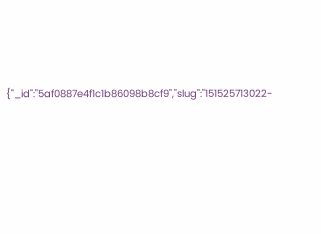{"_id":"5af0887e4f1c1b86098b8cf9","slug":"151525713022-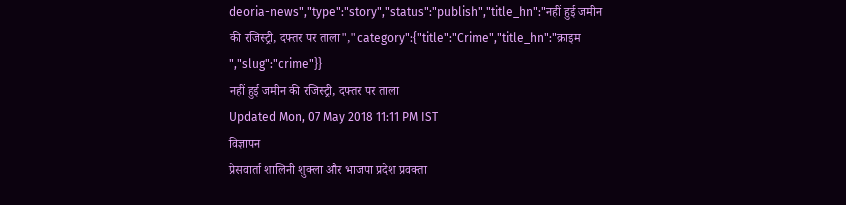deoria-news","type":"story","status":"publish","title_hn":"नहीं हुई जमीन की रजिस्ट्री, दफ्तर पर ताला","category":{"title":"Crime","title_hn":"क्राइम ","slug":"crime"}}
नहीं हुई जमीन की रजिस्ट्री, दफ्तर पर ताला
Updated Mon, 07 May 2018 11:11 PM IST
विज्ञापन
प्रेसवार्ता शालिनी शुक्ला और भाजपा प्रदेश प्रवक्ता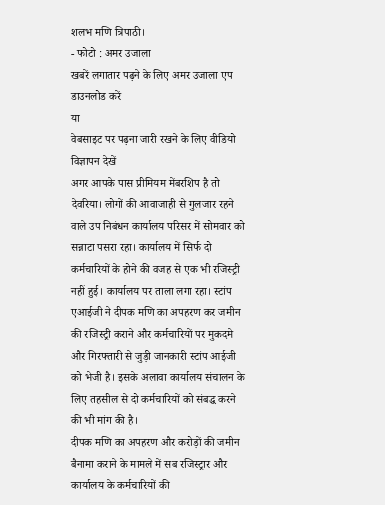शलभ मणि त्रिपाठी।
- फोटो : अमर उजाला
खबरें लगातार पढ़ने के लिए अमर उजाला एप डाउनलोड करें
या
वेबसाइट पर पढ़ना जारी रखने के लिए वीडियो विज्ञापन देखें
अगर आपके पास प्रीमियम मेंबरशिप है तो
देवरिया। लोगों की आवाजाही से गुलजार रहने वाले उप निबंधन कार्यालय परिसर में सोमवार को सन्नाटा पसरा रहा। कार्यालय में सिर्फ दो कर्मचारियों के होने की वजह से एक भी रजिस्ट्री नहीं हुई। कार्यालय पर ताला लगा रहा। स्टांप एआईजी ने दीपक मणि का अपहरण कर जमीन की रजिस्ट्री कराने और कर्मचारियों पर मुकदमे और गिरफ्तारी से जुड़ी जानकारी स्टांप आईजी को भेजी है। इसके अलावा कार्यालय संचालन के लिए तहसील से दो कर्मचारियों को संबद्ध करने की भी मांग की है।
दीपक मणि का अपहरण और करोड़ों की जमीन बैनामा कराने के मामले में सब रजिस्ट्रार और कार्यालय के कर्मचारियों की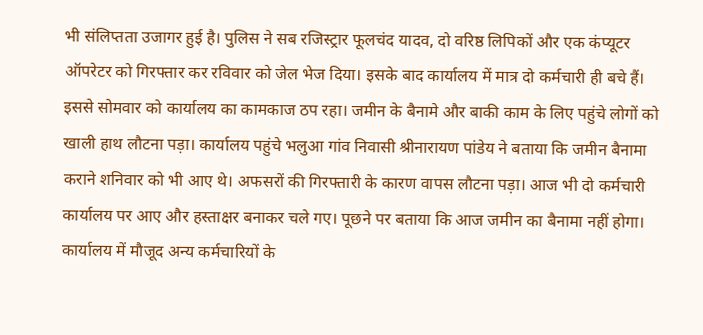भी संलिप्तता उजागर हुई है। पुलिस ने सब रजिस्ट्रार फूलचंद यादव, दो वरिष्ठ लिपिकों और एक कंप्यूटर ऑपरेटर को गिरफ्तार कर रविवार को जेल भेज दिया। इसके बाद कार्यालय में मात्र दो कर्मचारी ही बचे हैं। इससे सोमवार को कार्यालय का कामकाज ठप रहा। जमीन के बैनामे और बाकी काम के लिए पहुंचे लोगों को खाली हाथ लौटना पड़ा। कार्यालय पहुंचे भलुआ गांव निवासी श्रीनारायण पांडेय ने बताया कि जमीन बैनामा कराने शनिवार को भी आए थे। अफसरों की गिरफ्तारी के कारण वापस लौटना पड़ा। आज भी दो कर्मचारी कार्यालय पर आए और हस्ताक्षर बनाकर चले गए। पूछने पर बताया कि आज जमीन का बैनामा नहीं होगा।
कार्यालय में मौजूद अन्य कर्मचारियों के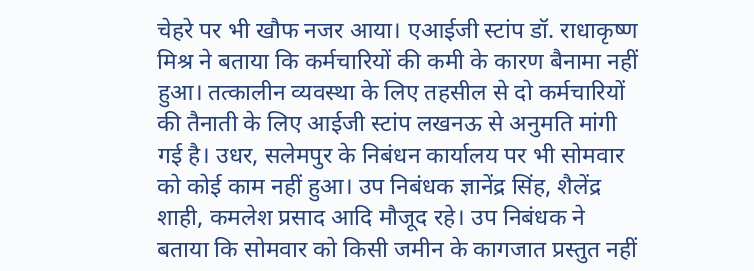चेहरे पर भी खौफ नजर आया। एआईजी स्टांप डॉ. राधाकृष्ण मिश्र ने बताया कि कर्मचारियों की कमी के कारण बैनामा नहीं हुआ। तत्कालीन व्यवस्था के लिए तहसील से दो कर्मचारियों की तैनाती के लिए आईजी स्टांप लखनऊ से अनुमति मांगी गई है। उधर, सलेमपुर के निबंधन कार्यालय पर भी सोमवार को कोई काम नहीं हुआ। उप निबंधक ज्ञानेंद्र सिंह, शैलेंद्र शाही, कमलेश प्रसाद आदि मौजूद रहे। उप निबंधक ने बताया कि सोमवार को किसी जमीन के कागजात प्रस्तुत नहीं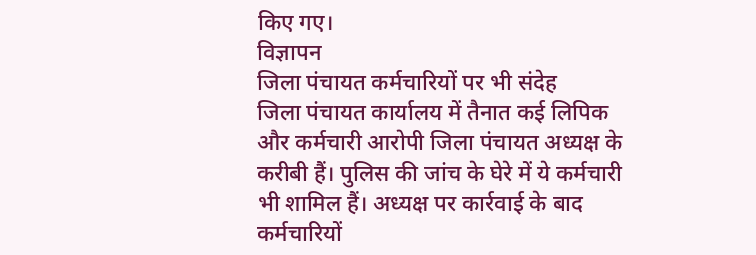किए गए।
विज्ञापन
जिला पंचायत कर्मचारियों पर भी संदेह
जिला पंचायत कार्यालय में तैनात कई लिपिक और कर्मचारी आरोपी जिला पंचायत अध्यक्ष के करीबी हैं। पुलिस की जांच के घेरे में ये कर्मचारी भी शामिल हैं। अध्यक्ष पर कार्रवाई के बाद कर्मचारियों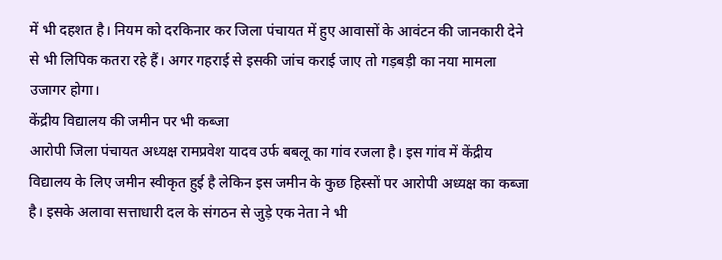में भी दहशत है। नियम को दरकिनार कर जिला पंचायत में हुए आवासों के आवंटन की जानकारी देने से भी लिपिक कतरा रहे हैं। अगर गहराई से इसकी जांच कराई जाए तो गड़बड़ी का नया मामला उजागर होगा।
केंद्रीय विद्यालय की जमीन पर भी कब्जा
आरोपी जिला पंचायत अध्यक्ष रामप्रवेश यादव उर्फ बबलू का गांव रजला है। इस गांव में केंद्रीय विद्यालय के लिए जमीन स्वीकृत हुई है लेकिन इस जमीन के कुछ हिस्सों पर आरोपी अध्यक्ष का कब्जा है। इसके अलावा सत्ताधारी दल के संगठन से जुड़े एक नेता ने भी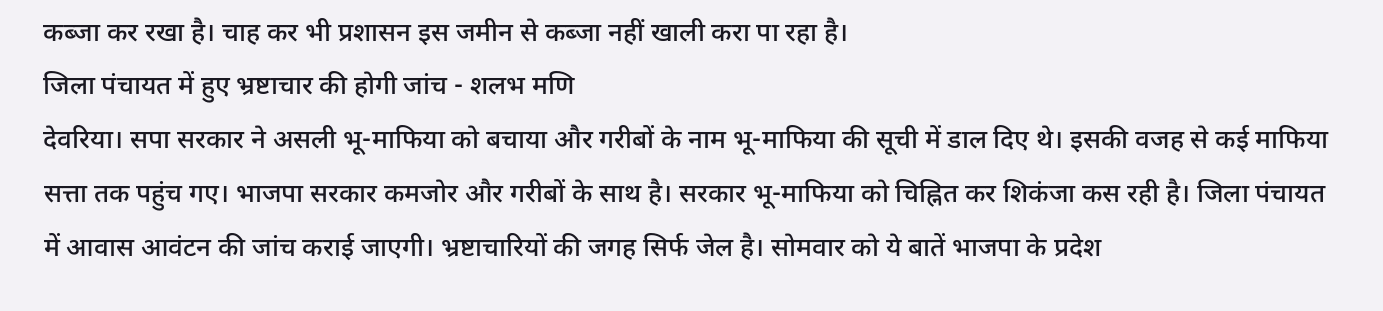कब्जा कर रखा है। चाह कर भी प्रशासन इस जमीन से कब्जा नहीं खाली करा पा रहा है।
जिला पंचायत में हुए भ्रष्टाचार की होगी जांच - शलभ मणि
देवरिया। सपा सरकार ने असली भू-माफिया को बचाया और गरीबों के नाम भू-माफिया की सूची में डाल दिए थे। इसकी वजह से कई माफिया सत्ता तक पहुंच गए। भाजपा सरकार कमजोर और गरीबों के साथ है। सरकार भू-माफिया को चिह्नित कर शिकंजा कस रही है। जिला पंचायत में आवास आवंटन की जांच कराई जाएगी। भ्रष्टाचारियों की जगह सिर्फ जेल है। सोमवार को ये बातें भाजपा के प्रदेश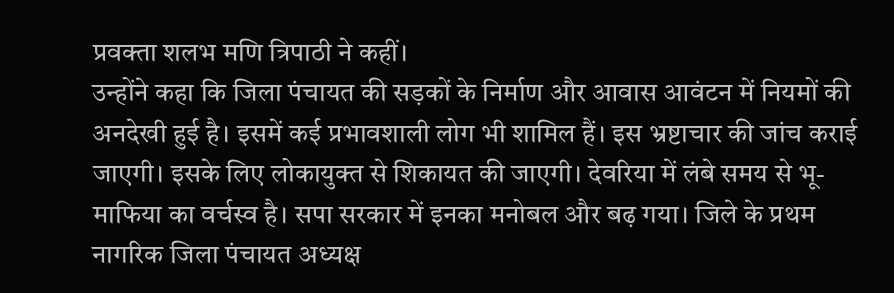प्रवक्ता शलभ मणि त्रिपाठी ने कहीं।
उन्होंने कहा कि जिला पंचायत की सड़कों के निर्माण और आवास आवंटन में नियमों की अनदेखी हुई है। इसमें कई प्रभावशाली लोग भी शामिल हैं। इस भ्रष्टाचार की जांच कराई जाएगी। इसके लिए लोकायुक्त से शिकायत की जाएगी। देवरिया में लंबे समय से भू-माफिया का वर्चस्व है। सपा सरकार में इनका मनोबल और बढ़ गया। जिले के प्रथम नागरिक जिला पंचायत अध्यक्ष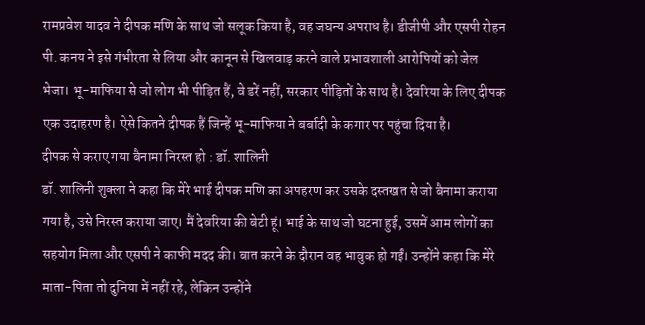रामप्रवेश यादव ने दीपक मणि के साथ जो सलूक किया है, वह जघन्य अपराध है। डीजीपी और एसपी रोहन पी. कनय ने इसे गंभीरता से लिया और कानून से खिलवाड़ करने वाले प्रभावशाली आरोपियों को जेल भेजा। भू-माफिया से जो लोग भी पीड़ित हैं, वे डरें नहीं, सरकार पीड़ितों के साथ है। देवरिया के लिए दीपक एक उदाहरण है। ऐसे कितने दीपक हैं जिन्हें भू-माफिया ने बर्बादी के कगार पर पहुंचा दिया है।
दीपक से कराए गया बैनामा निरस्त हो : डॉ. शालिनी
डॉ. शालिनी शुक्ला ने कहा कि मेरे भाई दीपक मणि का अपहरण कर उसके दस्तखत से जो बैनामा कराया गया है, उसे निरस्त कराया जाए। मैं देवरिया की बेटी हूं। भाई के साथ जो घटना हुई, उसमें आम लोगों का सहयोग मिला और एसपी ने काफी मदद की। बात करने के दौरान वह भावुक हो गईं। उन्होंने कहा कि मेरे माता-पिता तो दुनिया में नहीं रहे, लेकिन उन्होंने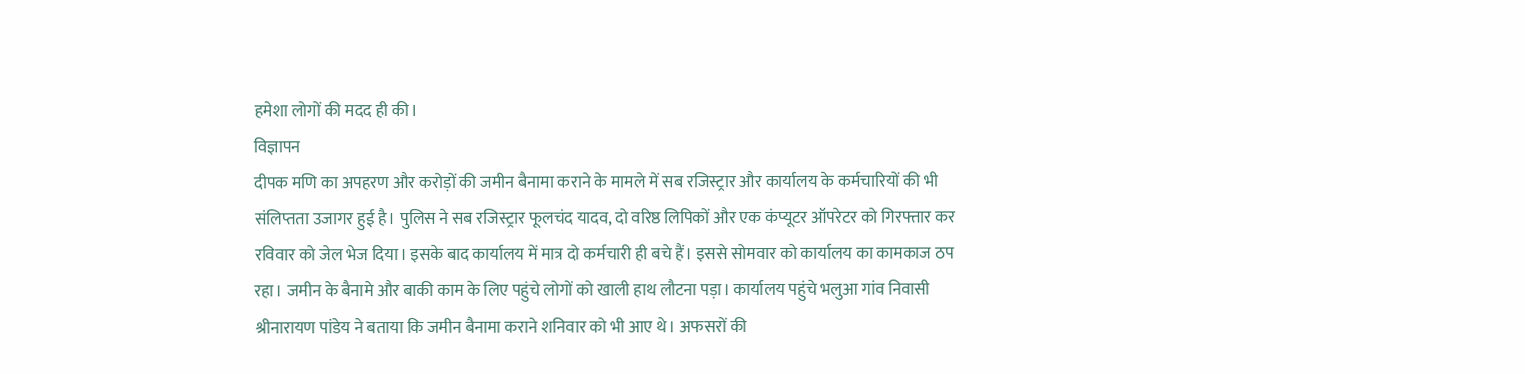हमेशा लोगों की मदद ही की।
विज्ञापन
दीपक मणि का अपहरण और करोड़ों की जमीन बैनामा कराने के मामले में सब रजिस्ट्रार और कार्यालय के कर्मचारियों की भी संलिप्तता उजागर हुई है। पुलिस ने सब रजिस्ट्रार फूलचंद यादव, दो वरिष्ठ लिपिकों और एक कंप्यूटर ऑपरेटर को गिरफ्तार कर रविवार को जेल भेज दिया। इसके बाद कार्यालय में मात्र दो कर्मचारी ही बचे हैं। इससे सोमवार को कार्यालय का कामकाज ठप रहा। जमीन के बैनामे और बाकी काम के लिए पहुंचे लोगों को खाली हाथ लौटना पड़ा। कार्यालय पहुंचे भलुआ गांव निवासी श्रीनारायण पांडेय ने बताया कि जमीन बैनामा कराने शनिवार को भी आए थे। अफसरों की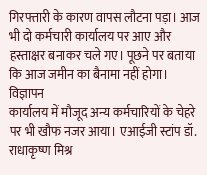गिरफ्तारी के कारण वापस लौटना पड़ा। आज भी दो कर्मचारी कार्यालय पर आए और हस्ताक्षर बनाकर चले गए। पूछने पर बताया कि आज जमीन का बैनामा नहीं होगा।
विज्ञापन
कार्यालय में मौजूद अन्य कर्मचारियों के चेहरे पर भी खौफ नजर आया। एआईजी स्टांप डॉ. राधाकृष्ण मिश्र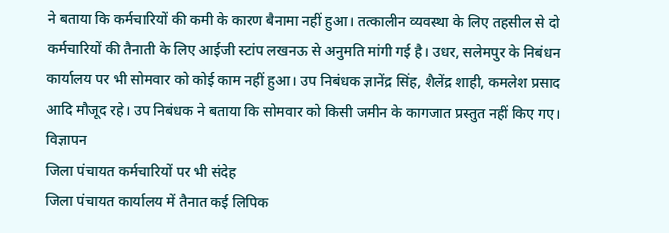ने बताया कि कर्मचारियों की कमी के कारण बैनामा नहीं हुआ। तत्कालीन व्यवस्था के लिए तहसील से दो कर्मचारियों की तैनाती के लिए आईजी स्टांप लखनऊ से अनुमति मांगी गई है। उधर, सलेमपुर के निबंधन कार्यालय पर भी सोमवार को कोई काम नहीं हुआ। उप निबंधक ज्ञानेंद्र सिंह, शैलेंद्र शाही, कमलेश प्रसाद आदि मौजूद रहे। उप निबंधक ने बताया कि सोमवार को किसी जमीन के कागजात प्रस्तुत नहीं किए गए।
विज्ञापन
जिला पंचायत कर्मचारियों पर भी संदेह
जिला पंचायत कार्यालय में तैनात कई लिपिक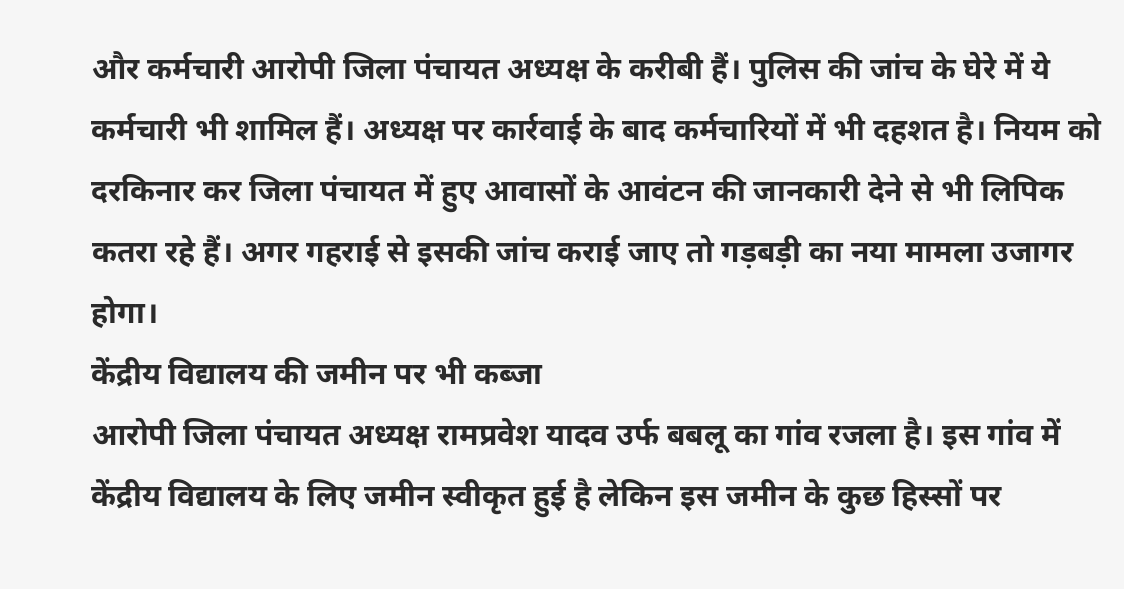और कर्मचारी आरोपी जिला पंचायत अध्यक्ष के करीबी हैं। पुलिस की जांच के घेरे में ये कर्मचारी भी शामिल हैं। अध्यक्ष पर कार्रवाई के बाद कर्मचारियों में भी दहशत है। नियम को दरकिनार कर जिला पंचायत में हुए आवासों के आवंटन की जानकारी देने से भी लिपिक कतरा रहे हैं। अगर गहराई से इसकी जांच कराई जाए तो गड़बड़ी का नया मामला उजागर होगा।
केंद्रीय विद्यालय की जमीन पर भी कब्जा
आरोपी जिला पंचायत अध्यक्ष रामप्रवेश यादव उर्फ बबलू का गांव रजला है। इस गांव में केंद्रीय विद्यालय के लिए जमीन स्वीकृत हुई है लेकिन इस जमीन के कुछ हिस्सों पर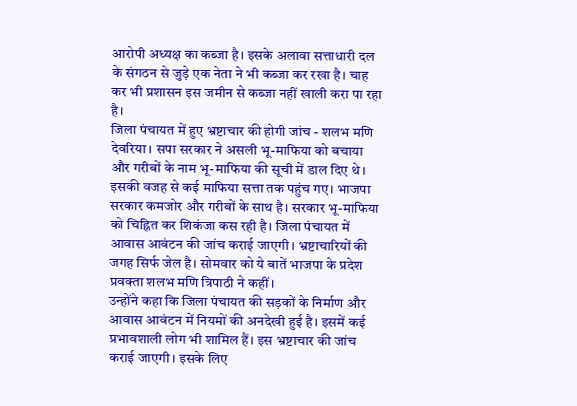आरोपी अध्यक्ष का कब्जा है। इसके अलावा सत्ताधारी दल के संगठन से जुड़े एक नेता ने भी कब्जा कर रखा है। चाह कर भी प्रशासन इस जमीन से कब्जा नहीं खाली करा पा रहा है।
जिला पंचायत में हुए भ्रष्टाचार की होगी जांच - शलभ मणि
देवरिया। सपा सरकार ने असली भू-माफिया को बचाया और गरीबों के नाम भू-माफिया की सूची में डाल दिए थे। इसकी वजह से कई माफिया सत्ता तक पहुंच गए। भाजपा सरकार कमजोर और गरीबों के साथ है। सरकार भू-माफिया को चिह्नित कर शिकंजा कस रही है। जिला पंचायत में आवास आवंटन की जांच कराई जाएगी। भ्रष्टाचारियों की जगह सिर्फ जेल है। सोमवार को ये बातें भाजपा के प्रदेश प्रवक्ता शलभ मणि त्रिपाठी ने कहीं।
उन्होंने कहा कि जिला पंचायत की सड़कों के निर्माण और आवास आवंटन में नियमों की अनदेखी हुई है। इसमें कई प्रभावशाली लोग भी शामिल हैं। इस भ्रष्टाचार की जांच कराई जाएगी। इसके लिए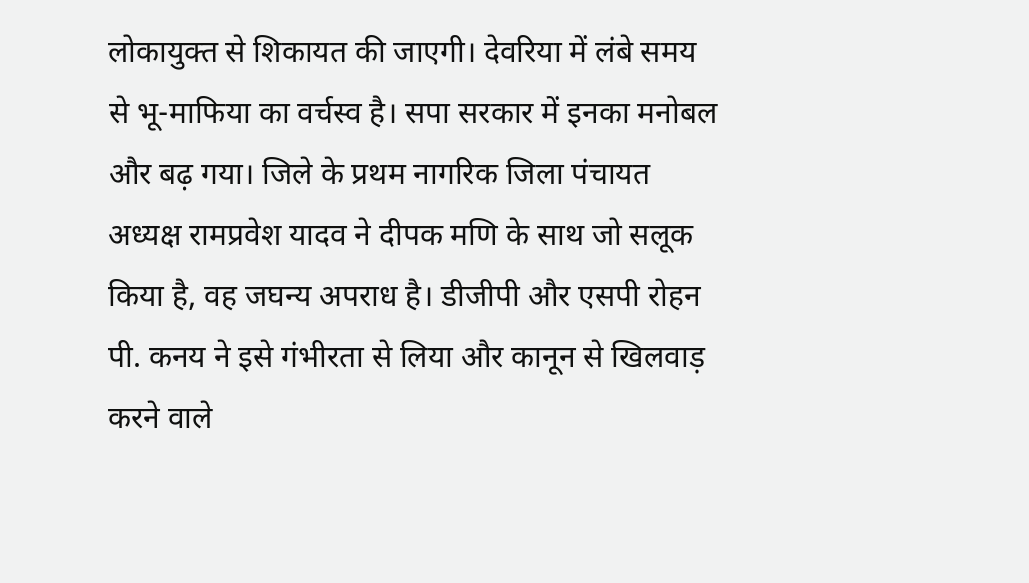लोकायुक्त से शिकायत की जाएगी। देवरिया में लंबे समय से भू-माफिया का वर्चस्व है। सपा सरकार में इनका मनोबल और बढ़ गया। जिले के प्रथम नागरिक जिला पंचायत अध्यक्ष रामप्रवेश यादव ने दीपक मणि के साथ जो सलूक किया है, वह जघन्य अपराध है। डीजीपी और एसपी रोहन पी. कनय ने इसे गंभीरता से लिया और कानून से खिलवाड़ करने वाले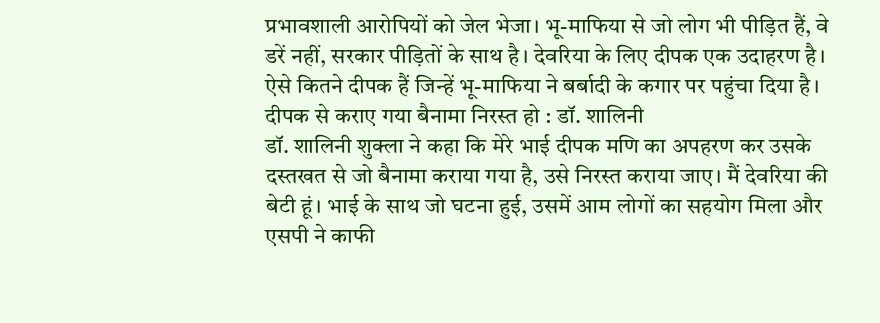प्रभावशाली आरोपियों को जेल भेजा। भू-माफिया से जो लोग भी पीड़ित हैं, वे डरें नहीं, सरकार पीड़ितों के साथ है। देवरिया के लिए दीपक एक उदाहरण है। ऐसे कितने दीपक हैं जिन्हें भू-माफिया ने बर्बादी के कगार पर पहुंचा दिया है।
दीपक से कराए गया बैनामा निरस्त हो : डॉ. शालिनी
डॉ. शालिनी शुक्ला ने कहा कि मेरे भाई दीपक मणि का अपहरण कर उसके दस्तखत से जो बैनामा कराया गया है, उसे निरस्त कराया जाए। मैं देवरिया की बेटी हूं। भाई के साथ जो घटना हुई, उसमें आम लोगों का सहयोग मिला और एसपी ने काफी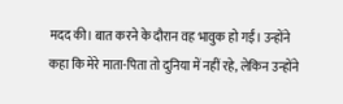मदद की। बात करने के दौरान वह भावुक हो गईं। उन्होंने कहा कि मेरे माता-पिता तो दुनिया में नहीं रहे, लेकिन उन्होंने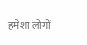हमेशा लोगों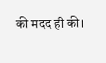की मदद ही की।